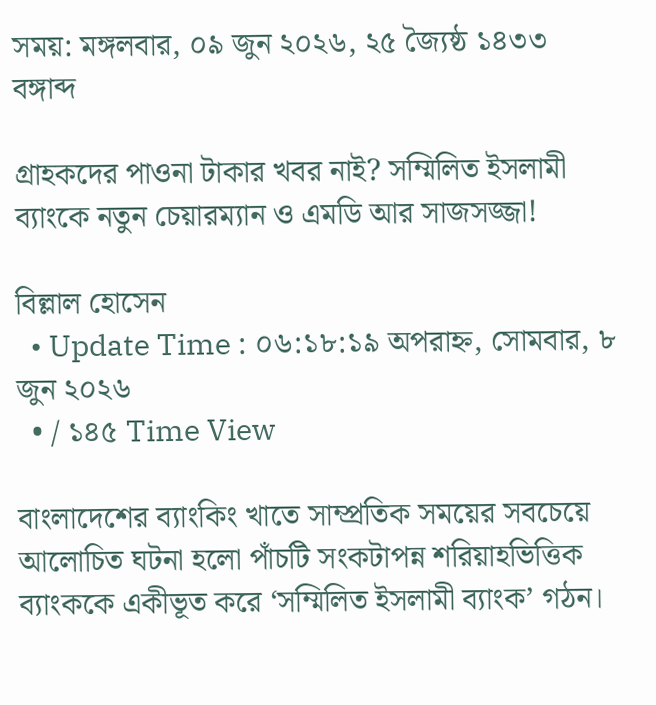সময়: মঙ্গলবার, ০৯ জুন ২০২৬, ২৫ জ্যৈষ্ঠ ১৪৩৩ বঙ্গাব্দ

গ্রাহকদের পাওনা টাকার খবর নাই? সম্মিলিত ইসলামী ব্যাংকে নতুন চেয়ারম্যান ও এমডি আর সাজসজ্জা!

বিল্লাল হোসেন
  • Update Time : ০৬:১৮:১৯ অপরাহ্ন, সোমবার, ৮ জুন ২০২৬
  • / ১৪৫ Time View

বাংলাদেশের ব্যাংকিং খাতে সাম্প্রতিক সময়ের সবচেয়ে আলোচিত ঘটনা হলো পাঁচটি সংকটাপন্ন শরিয়াহভিত্তিক ব্যাংককে একীভূত করে ‘সম্মিলিত ইসলামী ব্যাংক’ গঠন।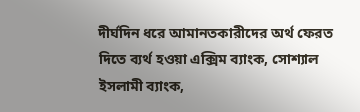দীর্ঘদিন ধরে আমানতকারীদের অর্থ ফেরত দিতে ব্যর্থ হওয়া এক্সিম ব্যাংক, সোশ্যাল ইসলামী ব্যাংক,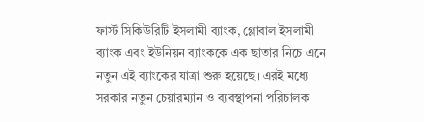ফার্স্ট সিকিউরিটি ইসলামী ব্যাংক, গ্লোবাল ইসলামী ব্যাংক এবং ইউনিয়ন ব্যাংককে এক ছাতার নিচে এনে নতুন এই ব্যাংকের যাত্রা শুরু হয়েছে। এরই মধ্যে সরকার নতুন চেয়ারম্যান ও ব্যবস্থাপনা পরিচালক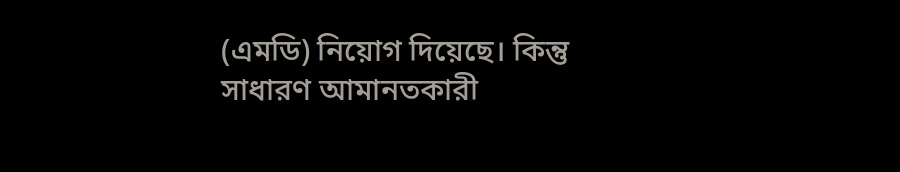(এমডি) নিয়োগ দিয়েছে। কিন্তু সাধারণ আমানতকারী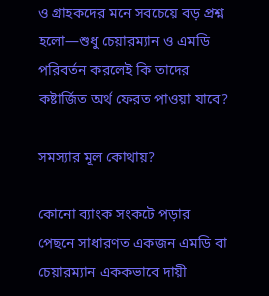ও গ্রাহকদের মনে সবচেয়ে বড় প্রশ্ন হলো—শুধু চেয়ারম্যান ও এমডি পরিবর্তন করলেই কি তাদের কষ্টার্জিত অর্থ ফেরত পাওয়া যাবে?

সমস্যার মূল কোথায়?

কোনো ব্যাংক সংকটে পড়ার পেছনে সাধারণত একজন এমডি বা চেয়ারম্যান এককভাবে দায়ী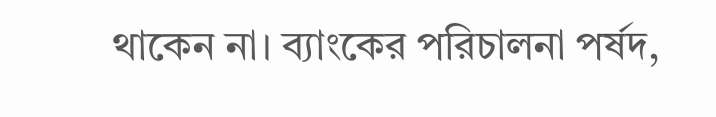থাকেন না। ব্যাংকের পরিচালনা পর্ষদ,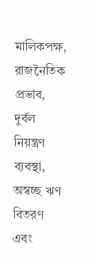মালিকপক্ষ, রাজনৈতিক প্রভাব, দুর্বল নিয়ন্ত্রণ ব্যবস্থা, অস্বচ্ছ ঋণ বিতরণ এবং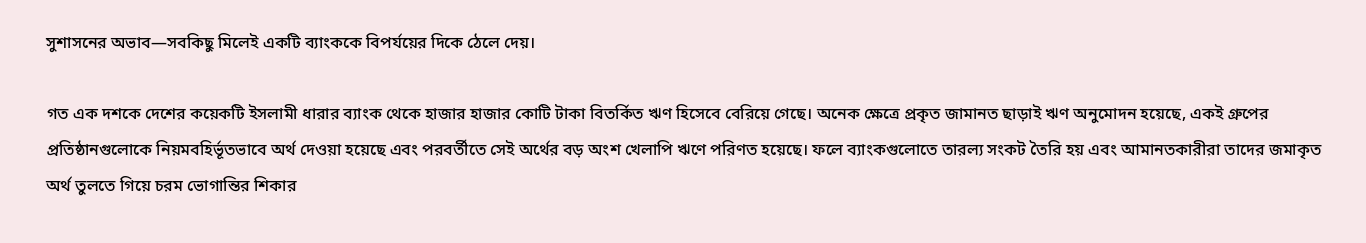সুশাসনের অভাব—সবকিছু মিলেই একটি ব্যাংককে বিপর্যয়ের দিকে ঠেলে দেয়।

গত এক দশকে দেশের কয়েকটি ইসলামী ধারার ব্যাংক থেকে হাজার হাজার কোটি টাকা বিতর্কিত ঋণ হিসেবে বেরিয়ে গেছে। অনেক ক্ষেত্রে প্রকৃত জামানত ছাড়াই ঋণ অনুমোদন হয়েছে, একই গ্রুপের প্রতিষ্ঠানগুলোকে নিয়মবহির্ভূতভাবে অর্থ দেওয়া হয়েছে এবং পরবর্তীতে সেই অর্থের বড় অংশ খেলাপি ঋণে পরিণত হয়েছে। ফলে ব্যাংকগুলোতে তারল্য সংকট তৈরি হয় এবং আমানতকারীরা তাদের জমাকৃত অর্থ তুলতে গিয়ে চরম ভোগান্তির শিকার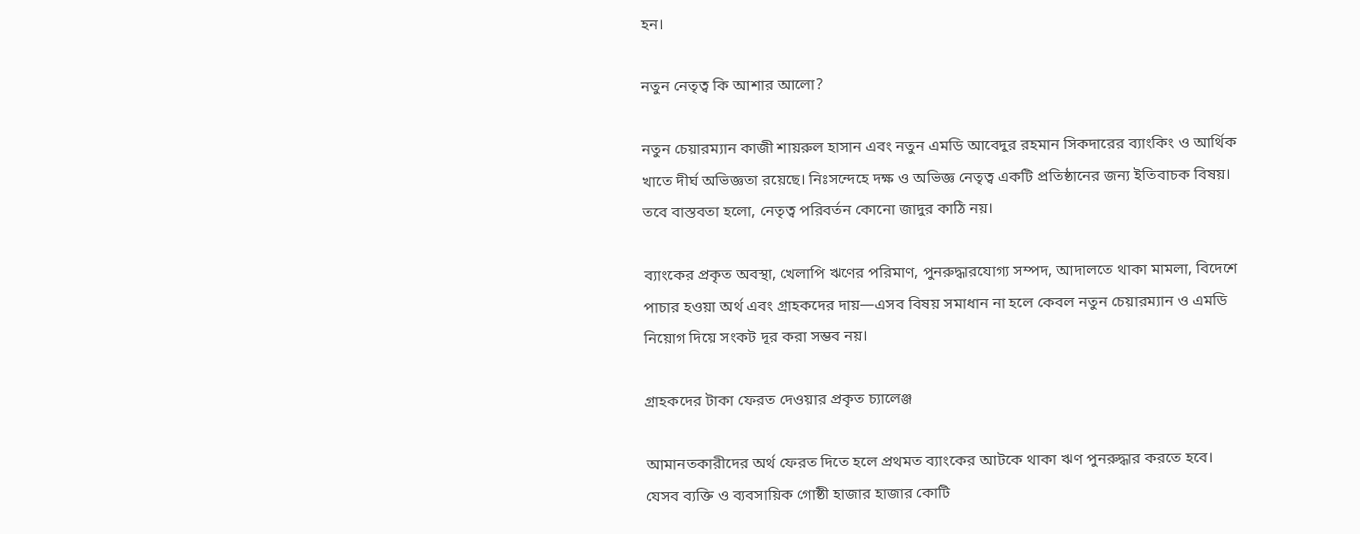হন।

নতুন নেতৃত্ব কি আশার আলো?

নতুন চেয়ারম্যান কাজী শায়রুল হাসান এবং নতুন এমডি আবেদুর রহমান সিকদারের ব্যাংকিং ও আর্থিক খাতে দীর্ঘ অভিজ্ঞতা রয়েছে। নিঃসন্দেহে দক্ষ ও অভিজ্ঞ নেতৃত্ব একটি প্রতিষ্ঠানের জন্য ইতিবাচক বিষয়। তবে বাস্তবতা হলো, নেতৃত্ব পরিবর্তন কোনো জাদুর কাঠি নয়।

ব্যাংকের প্রকৃত অবস্থা, খেলাপি ঋণের পরিমাণ, পুনরুদ্ধারযোগ্য সম্পদ, আদালতে থাকা মামলা, বিদেশে পাচার হওয়া অর্থ এবং গ্রাহকদের দায়—এসব বিষয় সমাধান না হলে কেবল নতুন চেয়ারম্যান ও এমডি নিয়োগ দিয়ে সংকট দূর করা সম্ভব নয়।

গ্রাহকদের টাকা ফেরত দেওয়ার প্রকৃত চ্যালেঞ্জ

আমানতকারীদের অর্থ ফেরত দিতে হলে প্রথমত ব্যাংকের আটকে থাকা ঋণ পুনরুদ্ধার করতে হবে। যেসব ব্যক্তি ও ব্যবসায়িক গোষ্ঠী হাজার হাজার কোটি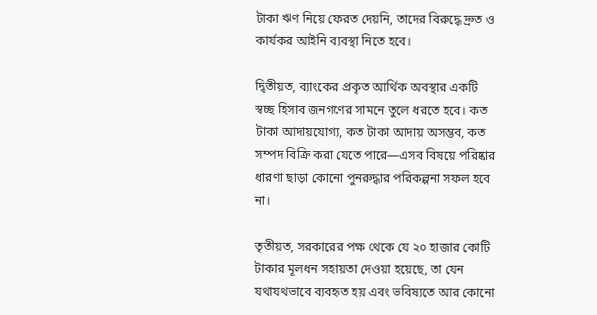টাকা ঋণ নিয়ে ফেরত দেয়নি, তাদের বিরুদ্ধে দ্রুত ও কার্যকর আইনি ব্যবস্থা নিতে হবে।

দ্বিতীয়ত, ব্যাংকের প্রকৃত আর্থিক অবস্থার একটি স্বচ্ছ হিসাব জনগণের সামনে তুলে ধরতে হবে। কত টাকা আদায়যোগ্য, কত টাকা আদায় অসম্ভব, কত সম্পদ বিক্রি করা যেতে পারে—এসব বিষয়ে পরিষ্কার ধারণা ছাড়া কোনো পুনরুদ্ধার পরিকল্পনা সফল হবে না।

তৃতীয়ত, সরকারের পক্ষ থেকে যে ২০ হাজার কোটি টাকার মূলধন সহায়তা দেওয়া হয়েছে, তা যেন যথাযথভাবে ব্যবহৃত হয় এবং ভবিষ্যতে আর কোনো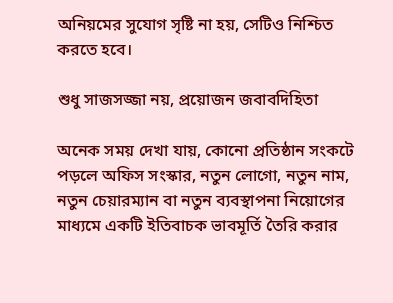অনিয়মের সুযোগ সৃষ্টি না হয়, সেটিও নিশ্চিত করতে হবে।

শুধু সাজসজ্জা নয়, প্রয়োজন জবাবদিহিতা

অনেক সময় দেখা যায়, কোনো প্রতিষ্ঠান সংকটে পড়লে অফিস সংস্কার, নতুন লোগো, নতুন নাম, নতুন চেয়ারম্যান বা নতুন ব্যবস্থাপনা নিয়োগের মাধ্যমে একটি ইতিবাচক ভাবমূর্তি তৈরি করার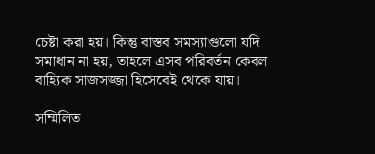চেষ্টা করা হয়। কিন্তু বাস্তব সমস্যাগুলো যদি সমাধান না হয়, তাহলে এসব পরিবর্তন কেবল বাহ্যিক সাজসজ্জা হিসেবেই থেকে যায়।

সম্মিলিত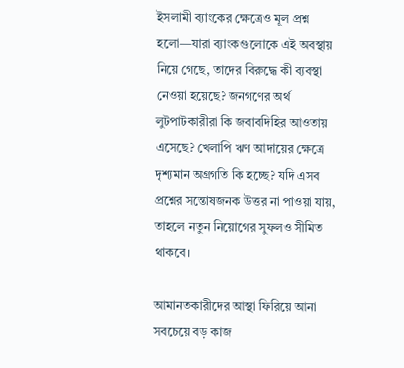ইসলামী ব্যাংকের ক্ষেত্রেও মূল প্রশ্ন হলো—যারা ব্যাংকগুলোকে এই অবস্থায় নিয়ে গেছে, তাদের বিরুদ্ধে কী ব্যবস্থা নেওয়া হয়েছে? জনগণের অর্থ লুটপাটকারীরা কি জবাবদিহির আওতায় এসেছে? খেলাপি ঋণ আদায়ের ক্ষেত্রে দৃশ্যমান অগ্রগতি কি হচ্ছে? যদি এসব প্রশ্নের সন্তোষজনক উত্তর না পাওয়া যায়, তাহলে নতুন নিয়োগের সুফলও সীমিত থাকবে।

আমানতকারীদের আস্থা ফিরিয়ে আনা সবচেয়ে বড় কাজ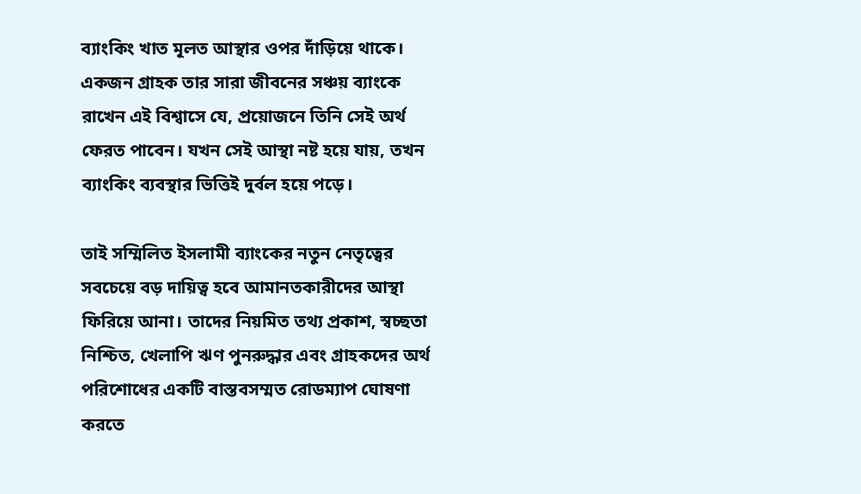ব্যাংকিং খাত মূলত আস্থার ওপর দাঁড়িয়ে থাকে। একজন গ্রাহক তার সারা জীবনের সঞ্চয় ব্যাংকে রাখেন এই বিশ্বাসে যে, প্রয়োজনে তিনি সেই অর্থ ফেরত পাবেন। যখন সেই আস্থা নষ্ট হয়ে যায়, তখন ব্যাংকিং ব্যবস্থার ভিত্তিই দুর্বল হয়ে পড়ে।

তাই সম্মিলিত ইসলামী ব্যাংকের নতুন নেতৃত্বের সবচেয়ে বড় দায়িত্ব হবে আমানতকারীদের আস্থা ফিরিয়ে আনা। তাদের নিয়মিত তথ্য প্রকাশ, স্বচ্ছতা নিশ্চিত, খেলাপি ঋণ পুনরুদ্ধার এবং গ্রাহকদের অর্থ পরিশোধের একটি বাস্তবসম্মত রোডম্যাপ ঘোষণা করতে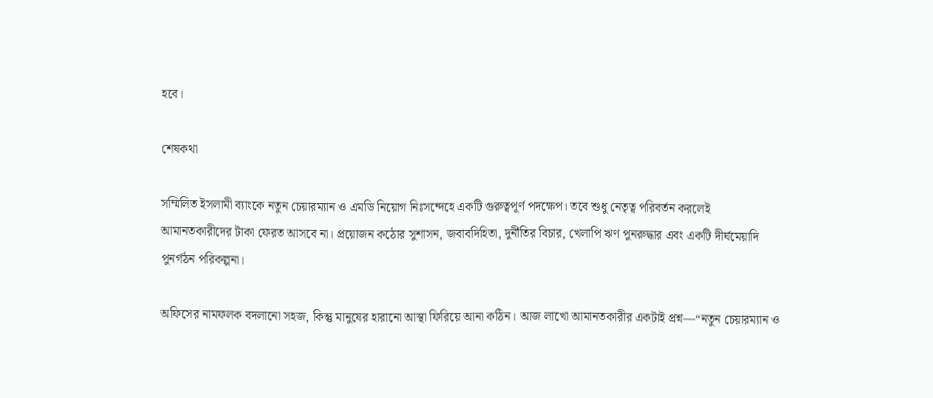হবে।

শেষকথা

সম্মিলিত ইসলামী ব্যাংকে নতুন চেয়ারম্যান ও এমডি নিয়োগ নিঃসন্দেহে একটি গুরুত্বপূর্ণ পদক্ষেপ। তবে শুধু নেতৃত্ব পরিবর্তন করলেই আমানতকারীদের টাকা ফেরত আসবে না। প্রয়োজন কঠোর সুশাসন, জবাবদিহিতা, দুর্নীতির বিচার, খেলাপি ঋণ পুনরুদ্ধার এবং একটি দীর্ঘমেয়াদি পুনর্গঠন পরিকল্পনা।

অফিসের নামফলক বদলানো সহজ, কিন্তু মানুষের হারানো আস্থা ফিরিয়ে আনা কঠিন। আজ লাখো আমানতকারীর একটাই প্রশ্ন—“নতুন চেয়ারম্যান ও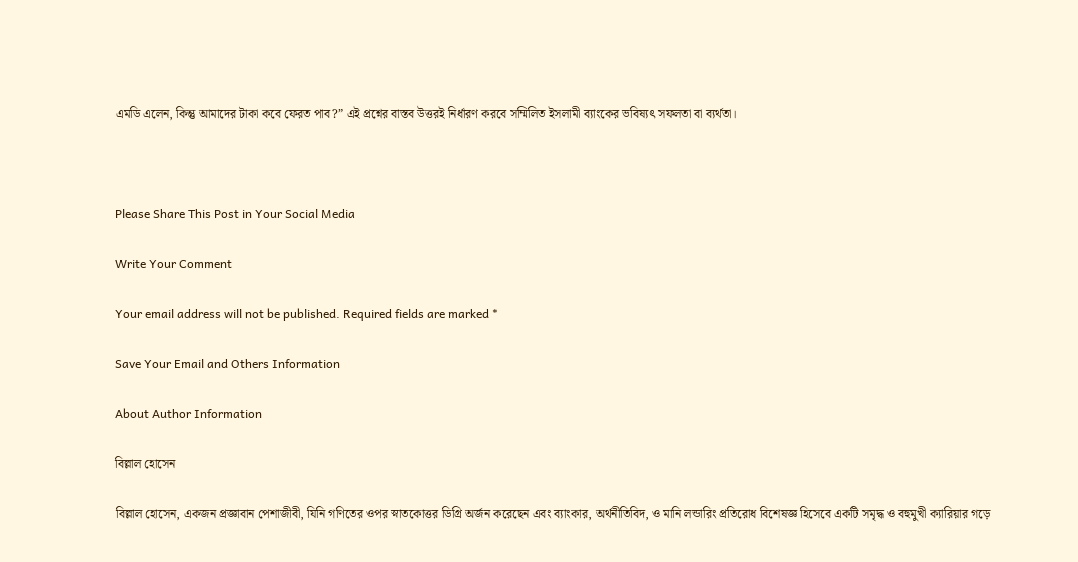এমডি এলেন, কিন্তু আমাদের টাকা কবে ফেরত পাব?” এই প্রশ্নের বাস্তব উত্তরই নির্ধারণ করবে সম্মিলিত ইসলামী ব্যাংকের ভবিষ্যৎ সফলতা বা ব্যর্থতা।



Please Share This Post in Your Social Media

Write Your Comment

Your email address will not be published. Required fields are marked *

Save Your Email and Others Information

About Author Information

বিল্লাল হোসেন

বিল্লাল হোসেন, একজন প্রজ্ঞাবান পেশাজীবী, যিনি গণিতের ওপর স্নাতকোত্তর ডিগ্রি অর্জন করেছেন এবং ব্যাংকার, অর্থনীতিবিদ, ও মানি লন্ডারিং প্রতিরোধ বিশেষজ্ঞ হিসেবে একটি সমৃদ্ধ ও বহুমুখী ক্যারিয়ার গড়ে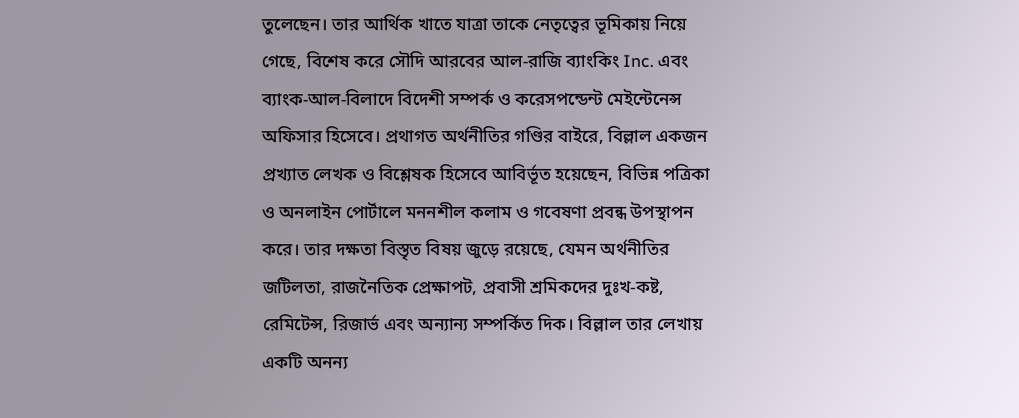তুলেছেন। তার আর্থিক খাতে যাত্রা তাকে নেতৃত্বের ভূমিকায় নিয়ে গেছে, বিশেষ করে সৌদি আরবের আল-রাজি ব্যাংকিং Inc. এবং ব্যাংক-আল-বিলাদে বিদেশী সম্পর্ক ও করেসপন্ডেন্ট মেইন্টেনেন্স অফিসার হিসেবে। প্রথাগত অর্থনীতির গণ্ডির বাইরে, বিল্লাল একজন প্রখ্যাত লেখক ও বিশ্লেষক হিসেবে আবির্ভূত হয়েছেন, বিভিন্ন পত্রিকা ও অনলাইন পোর্টালে মননশীল কলাম ও গবেষণা প্রবন্ধ উপস্থাপন করে। তার দক্ষতা বিস্তৃত বিষয় জুড়ে রয়েছে, যেমন অর্থনীতির জটিলতা, রাজনৈতিক প্রেক্ষাপট, প্রবাসী শ্রমিকদের দুঃখ-কষ্ট, রেমিটেন্স, রিজার্ভ এবং অন্যান্য সম্পর্কিত দিক। বিল্লাল তার লেখায় একটি অনন্য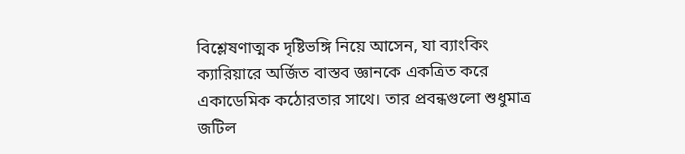বিশ্লেষণাত্মক দৃষ্টিভঙ্গি নিয়ে আসেন, যা ব্যাংকিং ক্যারিয়ারে অর্জিত বাস্তব জ্ঞানকে একত্রিত করে একাডেমিক কঠোরতার সাথে। তার প্রবন্ধগুলো শুধুমাত্র জটিল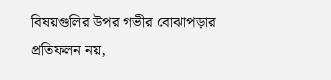বিষয়গুলির উপর গভীর বোঝাপড়ার প্রতিফলন নয়,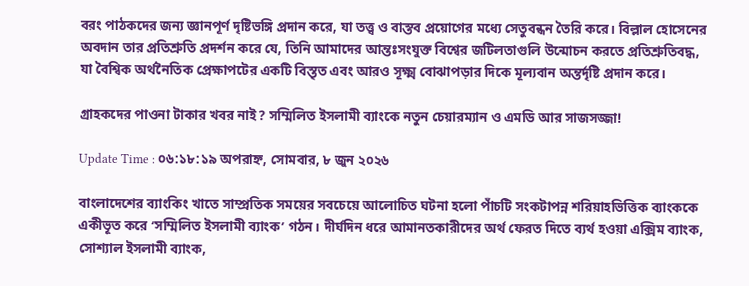বরং পাঠকদের জন্য জ্ঞানপূর্ণ দৃষ্টিভঙ্গি প্রদান করে, যা তত্ত্ব ও বাস্তব প্রয়োগের মধ্যে সেতুবন্ধন তৈরি করে। বিল্লাল হোসেনের অবদান তার প্রতিশ্রুতি প্রদর্শন করে যে, তিনি আমাদের আন্তঃসংযুক্ত বিশ্বের জটিলতাগুলি উন্মোচন করতে প্রতিশ্রুতিবদ্ধ, যা বৈশ্বিক অর্থনৈতিক প্রেক্ষাপটের একটি বিস্তৃত এবং আরও সূক্ষ্ম বোঝাপড়ার দিকে মূল্যবান অন্তর্দৃষ্টি প্রদান করে।

গ্রাহকদের পাওনা টাকার খবর নাই? সম্মিলিত ইসলামী ব্যাংকে নতুন চেয়ারম্যান ও এমডি আর সাজসজ্জা!

Update Time : ০৬:১৮:১৯ অপরাহ্ন, সোমবার, ৮ জুন ২০২৬

বাংলাদেশের ব্যাংকিং খাতে সাম্প্রতিক সময়ের সবচেয়ে আলোচিত ঘটনা হলো পাঁচটি সংকটাপন্ন শরিয়াহভিত্তিক ব্যাংককে একীভূত করে ‘সম্মিলিত ইসলামী ব্যাংক’ গঠন। দীর্ঘদিন ধরে আমানতকারীদের অর্থ ফেরত দিতে ব্যর্থ হওয়া এক্সিম ব্যাংক, সোশ্যাল ইসলামী ব্যাংক,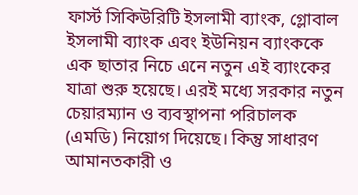ফার্স্ট সিকিউরিটি ইসলামী ব্যাংক, গ্লোবাল ইসলামী ব্যাংক এবং ইউনিয়ন ব্যাংককে এক ছাতার নিচে এনে নতুন এই ব্যাংকের যাত্রা শুরু হয়েছে। এরই মধ্যে সরকার নতুন চেয়ারম্যান ও ব্যবস্থাপনা পরিচালক (এমডি) নিয়োগ দিয়েছে। কিন্তু সাধারণ আমানতকারী ও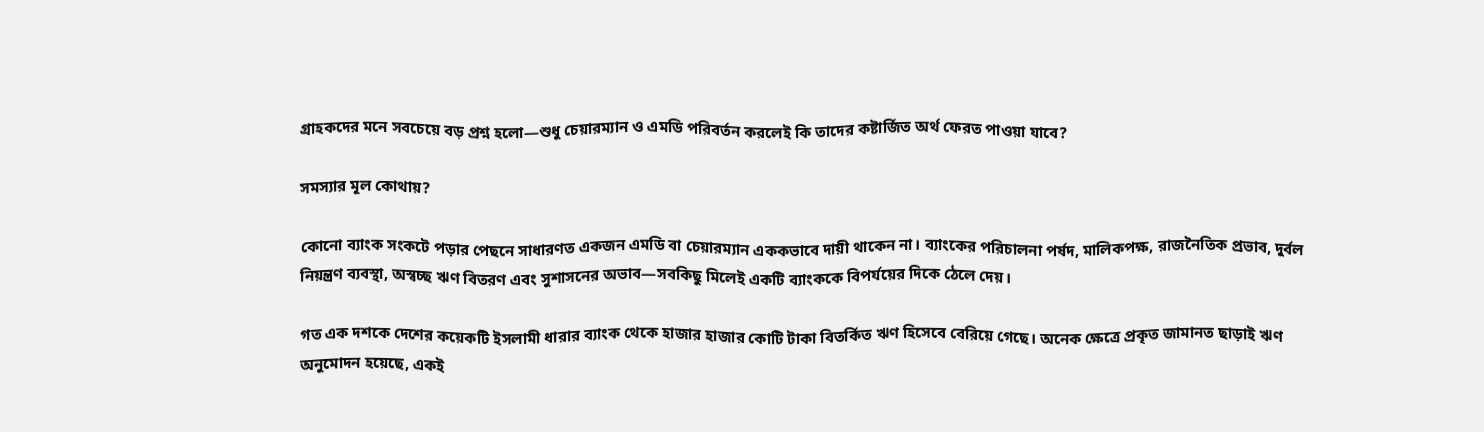গ্রাহকদের মনে সবচেয়ে বড় প্রশ্ন হলো—শুধু চেয়ারম্যান ও এমডি পরিবর্তন করলেই কি তাদের কষ্টার্জিত অর্থ ফেরত পাওয়া যাবে?

সমস্যার মূল কোথায়?

কোনো ব্যাংক সংকটে পড়ার পেছনে সাধারণত একজন এমডি বা চেয়ারম্যান এককভাবে দায়ী থাকেন না। ব্যাংকের পরিচালনা পর্ষদ, মালিকপক্ষ, রাজনৈতিক প্রভাব, দুর্বল নিয়ন্ত্রণ ব্যবস্থা, অস্বচ্ছ ঋণ বিতরণ এবং সুশাসনের অভাব—সবকিছু মিলেই একটি ব্যাংককে বিপর্যয়ের দিকে ঠেলে দেয়।

গত এক দশকে দেশের কয়েকটি ইসলামী ধারার ব্যাংক থেকে হাজার হাজার কোটি টাকা বিতর্কিত ঋণ হিসেবে বেরিয়ে গেছে। অনেক ক্ষেত্রে প্রকৃত জামানত ছাড়াই ঋণ অনুমোদন হয়েছে, একই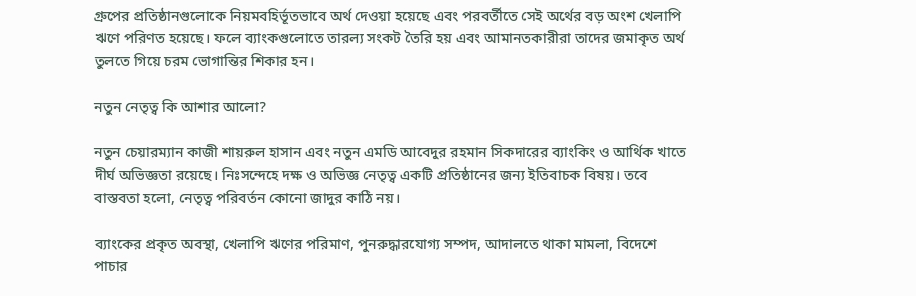গ্রুপের প্রতিষ্ঠানগুলোকে নিয়মবহির্ভূতভাবে অর্থ দেওয়া হয়েছে এবং পরবর্তীতে সেই অর্থের বড় অংশ খেলাপি ঋণে পরিণত হয়েছে। ফলে ব্যাংকগুলোতে তারল্য সংকট তৈরি হয় এবং আমানতকারীরা তাদের জমাকৃত অর্থ তুলতে গিয়ে চরম ভোগান্তির শিকার হন।

নতুন নেতৃত্ব কি আশার আলো?

নতুন চেয়ারম্যান কাজী শায়রুল হাসান এবং নতুন এমডি আবেদুর রহমান সিকদারের ব্যাংকিং ও আর্থিক খাতে দীর্ঘ অভিজ্ঞতা রয়েছে। নিঃসন্দেহে দক্ষ ও অভিজ্ঞ নেতৃত্ব একটি প্রতিষ্ঠানের জন্য ইতিবাচক বিষয়। তবে বাস্তবতা হলো, নেতৃত্ব পরিবর্তন কোনো জাদুর কাঠি নয়।

ব্যাংকের প্রকৃত অবস্থা, খেলাপি ঋণের পরিমাণ, পুনরুদ্ধারযোগ্য সম্পদ, আদালতে থাকা মামলা, বিদেশে পাচার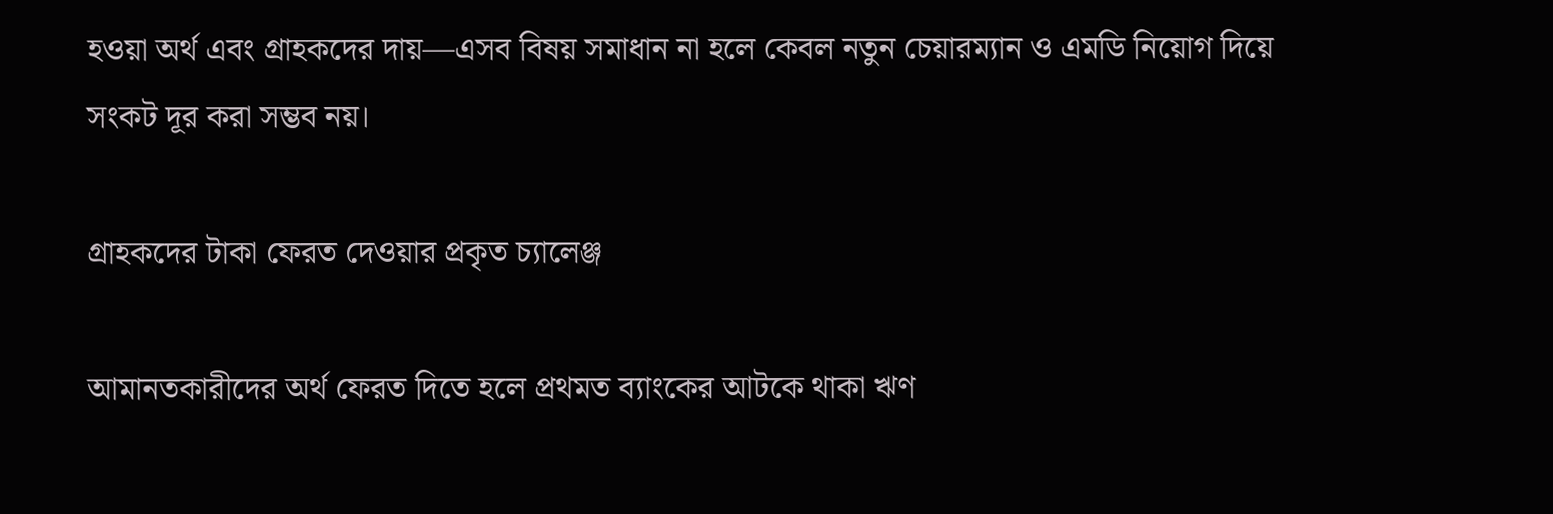হওয়া অর্থ এবং গ্রাহকদের দায়—এসব বিষয় সমাধান না হলে কেবল নতুন চেয়ারম্যান ও এমডি নিয়োগ দিয়ে সংকট দূর করা সম্ভব নয়।

গ্রাহকদের টাকা ফেরত দেওয়ার প্রকৃত চ্যালেঞ্জ

আমানতকারীদের অর্থ ফেরত দিতে হলে প্রথমত ব্যাংকের আটকে থাকা ঋণ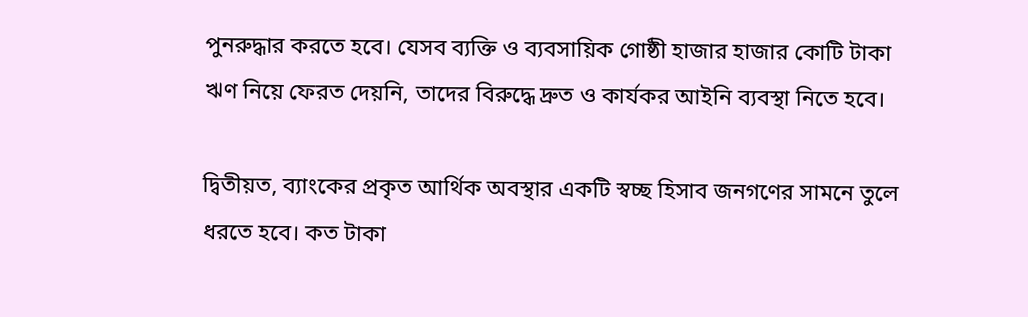পুনরুদ্ধার করতে হবে। যেসব ব্যক্তি ও ব্যবসায়িক গোষ্ঠী হাজার হাজার কোটি টাকা ঋণ নিয়ে ফেরত দেয়নি, তাদের বিরুদ্ধে দ্রুত ও কার্যকর আইনি ব্যবস্থা নিতে হবে।

দ্বিতীয়ত, ব্যাংকের প্রকৃত আর্থিক অবস্থার একটি স্বচ্ছ হিসাব জনগণের সামনে তুলে ধরতে হবে। কত টাকা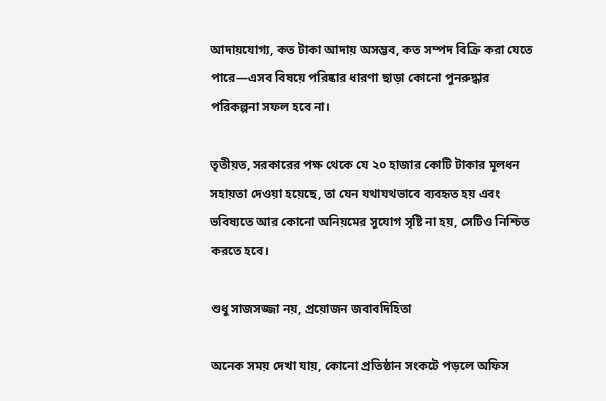আদায়যোগ্য, কত টাকা আদায় অসম্ভব, কত সম্পদ বিক্রি করা যেতে পারে—এসব বিষয়ে পরিষ্কার ধারণা ছাড়া কোনো পুনরুদ্ধার পরিকল্পনা সফল হবে না।

তৃতীয়ত, সরকারের পক্ষ থেকে যে ২০ হাজার কোটি টাকার মূলধন সহায়তা দেওয়া হয়েছে, তা যেন যথাযথভাবে ব্যবহৃত হয় এবং ভবিষ্যতে আর কোনো অনিয়মের সুযোগ সৃষ্টি না হয়, সেটিও নিশ্চিত করতে হবে।

শুধু সাজসজ্জা নয়, প্রয়োজন জবাবদিহিতা

অনেক সময় দেখা যায়, কোনো প্রতিষ্ঠান সংকটে পড়লে অফিস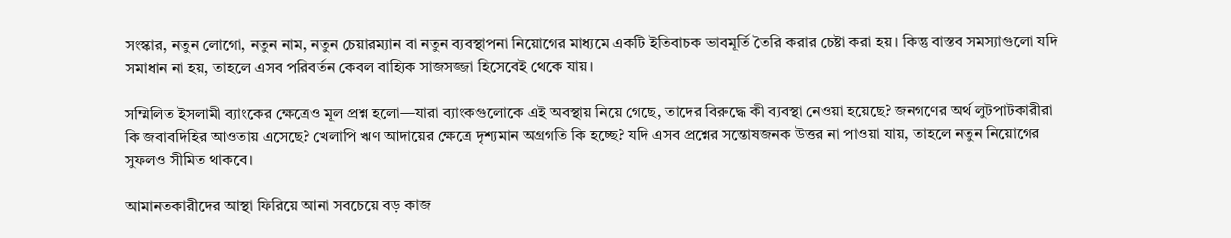সংস্কার, নতুন লোগো, নতুন নাম, নতুন চেয়ারম্যান বা নতুন ব্যবস্থাপনা নিয়োগের মাধ্যমে একটি ইতিবাচক ভাবমূর্তি তৈরি করার চেষ্টা করা হয়। কিন্তু বাস্তব সমস্যাগুলো যদি সমাধান না হয়, তাহলে এসব পরিবর্তন কেবল বাহ্যিক সাজসজ্জা হিসেবেই থেকে যায়।

সম্মিলিত ইসলামী ব্যাংকের ক্ষেত্রেও মূল প্রশ্ন হলো—যারা ব্যাংকগুলোকে এই অবস্থায় নিয়ে গেছে, তাদের বিরুদ্ধে কী ব্যবস্থা নেওয়া হয়েছে? জনগণের অর্থ লুটপাটকারীরা কি জবাবদিহির আওতায় এসেছে? খেলাপি ঋণ আদায়ের ক্ষেত্রে দৃশ্যমান অগ্রগতি কি হচ্ছে? যদি এসব প্রশ্নের সন্তোষজনক উত্তর না পাওয়া যায়, তাহলে নতুন নিয়োগের সুফলও সীমিত থাকবে।

আমানতকারীদের আস্থা ফিরিয়ে আনা সবচেয়ে বড় কাজ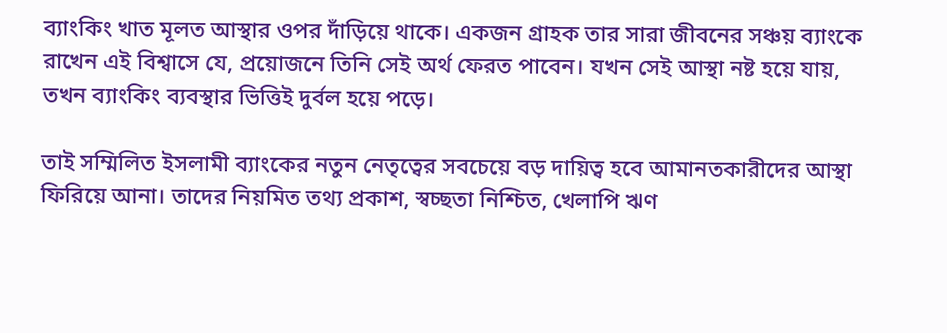ব্যাংকিং খাত মূলত আস্থার ওপর দাঁড়িয়ে থাকে। একজন গ্রাহক তার সারা জীবনের সঞ্চয় ব্যাংকে রাখেন এই বিশ্বাসে যে, প্রয়োজনে তিনি সেই অর্থ ফেরত পাবেন। যখন সেই আস্থা নষ্ট হয়ে যায়, তখন ব্যাংকিং ব্যবস্থার ভিত্তিই দুর্বল হয়ে পড়ে।

তাই সম্মিলিত ইসলামী ব্যাংকের নতুন নেতৃত্বের সবচেয়ে বড় দায়িত্ব হবে আমানতকারীদের আস্থা ফিরিয়ে আনা। তাদের নিয়মিত তথ্য প্রকাশ, স্বচ্ছতা নিশ্চিত, খেলাপি ঋণ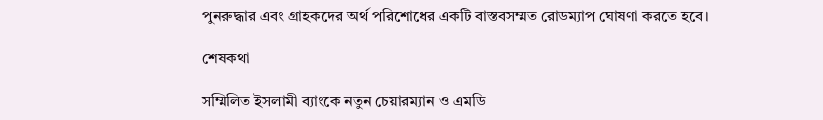পুনরুদ্ধার এবং গ্রাহকদের অর্থ পরিশোধের একটি বাস্তবসম্মত রোডম্যাপ ঘোষণা করতে হবে।

শেষকথা

সম্মিলিত ইসলামী ব্যাংকে নতুন চেয়ারম্যান ও এমডি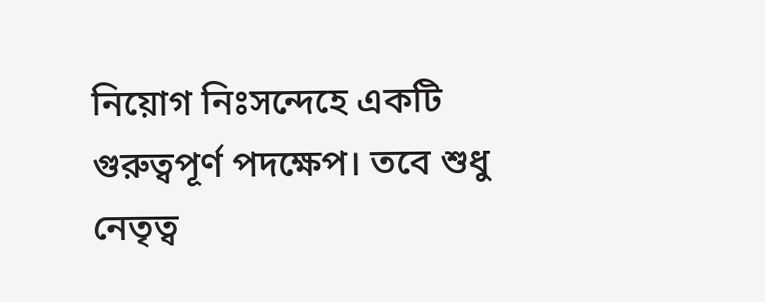নিয়োগ নিঃসন্দেহে একটি গুরুত্বপূর্ণ পদক্ষেপ। তবে শুধু নেতৃত্ব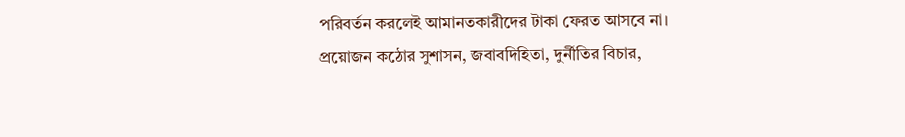পরিবর্তন করলেই আমানতকারীদের টাকা ফেরত আসবে না। প্রয়োজন কঠোর সুশাসন, জবাবদিহিতা, দুর্নীতির বিচার,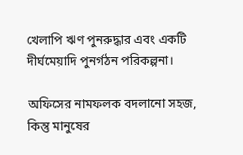খেলাপি ঋণ পুনরুদ্ধার এবং একটি দীর্ঘমেয়াদি পুনর্গঠন পরিকল্পনা।

অফিসের নামফলক বদলানো সহজ, কিন্তু মানুষের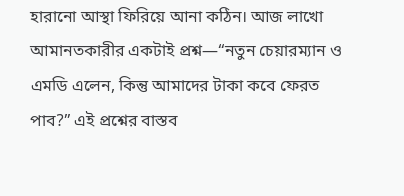হারানো আস্থা ফিরিয়ে আনা কঠিন। আজ লাখো আমানতকারীর একটাই প্রশ্ন—“নতুন চেয়ারম্যান ও এমডি এলেন, কিন্তু আমাদের টাকা কবে ফেরত পাব?” এই প্রশ্নের বাস্তব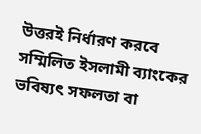উত্তরই নির্ধারণ করবে সম্মিলিত ইসলামী ব্যাংকের ভবিষ্যৎ সফলতা বা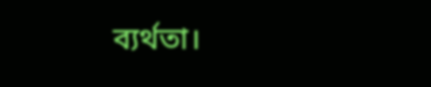ব্যর্থতা।